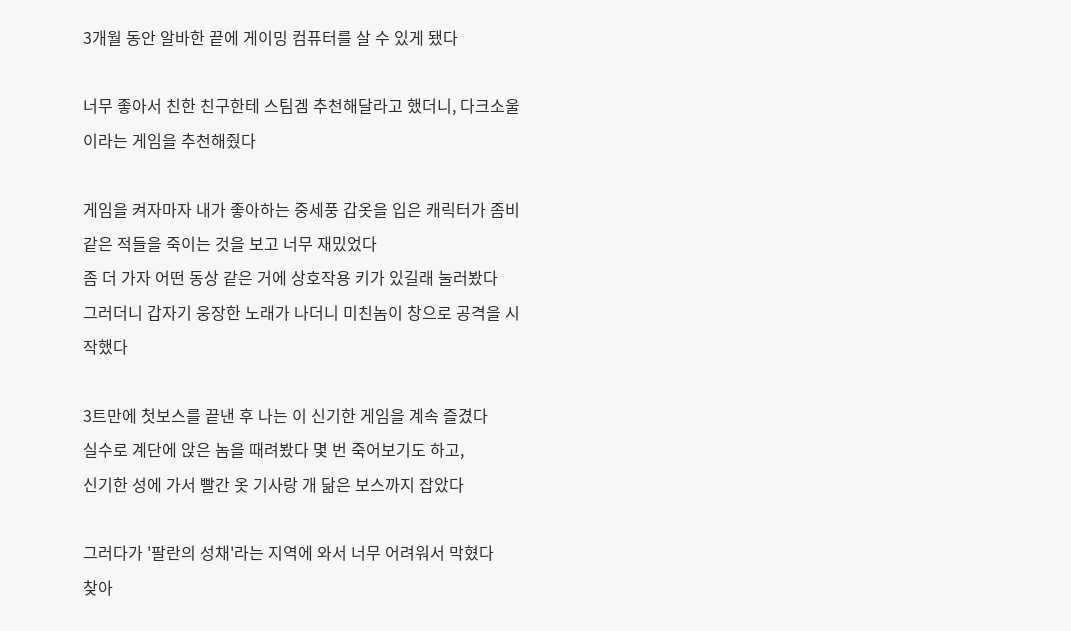3개월 동안 알바한 끝에 게이밍 컴퓨터를 살 수 있게 됐다

너무 좋아서 친한 친구한테 스팀겜 추천해달라고 했더니, 다크소울이라는 게임을 추천해줬다

게임을 켜자마자 내가 좋아하는 중세풍 갑옷을 입은 캐릭터가 좀비같은 적들을 죽이는 것을 보고 너무 재밌었다
좀 더 가자 어떤 동상 같은 거에 상호작용 키가 있길래 눌러봤다
그러더니 갑자기 웅장한 노래가 나더니 미친놈이 창으로 공격을 시작했다

3트만에 첫보스를 끝낸 후 나는 이 신기한 게임을 계속 즐겼다
실수로 계단에 앉은 놈을 때려봤다 몇 번 죽어보기도 하고,
신기한 성에 가서 빨간 옷 기사랑 개 닮은 보스까지 잡았다

그러다가 '팔란의 성채'라는 지역에 와서 너무 어려워서 막혔다
찾아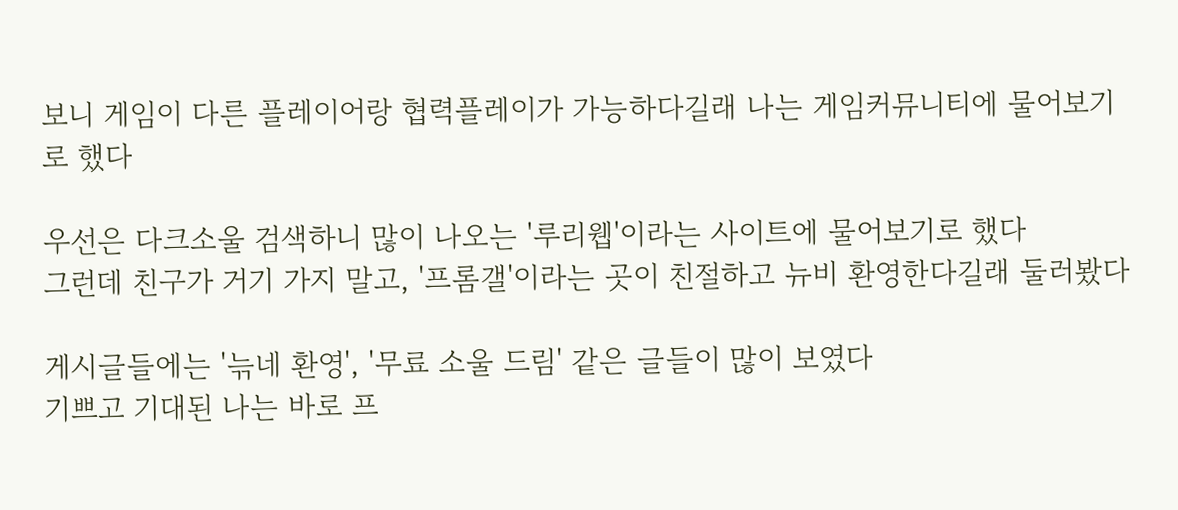보니 게임이 다른 플레이어랑 협력플레이가 가능하다길래 나는 게임커뮤니티에 물어보기로 했다

우선은 다크소울 검색하니 많이 나오는 '루리웹'이라는 사이트에 물어보기로 했다
그런데 친구가 거기 가지 말고, '프롬갤'이라는 곳이 친절하고 뉴비 환영한다길래 둘러봤다

게시글들에는 '늒네 환영', '무료 소울 드림' 같은 글들이 많이 보였다
기쁘고 기대된 나는 바로 프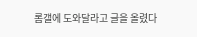롬갤에 도와달라고 글을 올렸다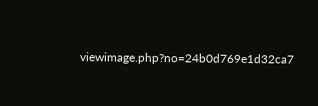viewimage.php?no=24b0d769e1d32ca7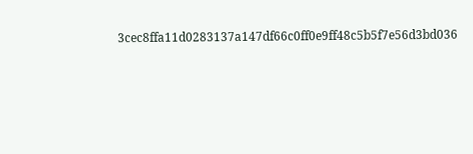3cec8ffa11d0283137a147df66c0ff0e9ff48c5b5f7e56d3bd036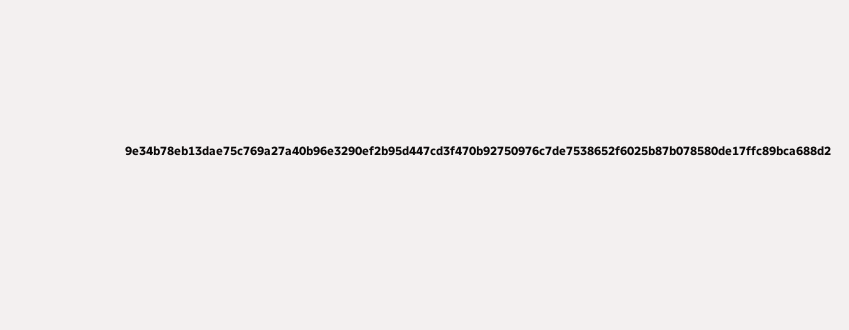9e34b78eb13dae75c769a27a40b96e3290ef2b95d447cd3f470b92750976c7de7538652f6025b87b078580de17ffc89bca688d2